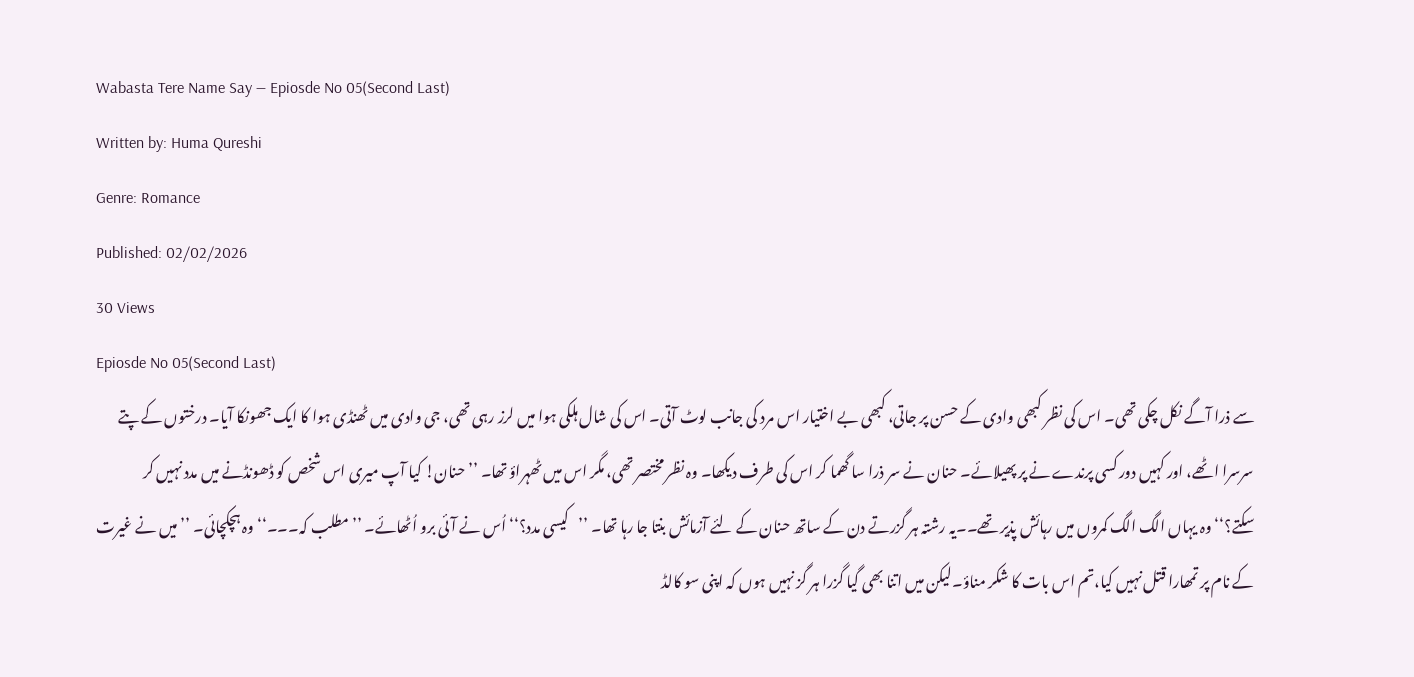Wabasta Tere Name Say — Epiosde No 05(Second Last)
Written by: Huma Qureshi
Genre: Romance
Published: 02/02/2026
30 Views
Epiosde No 05(Second Last)
سے ذرا آگے نکل چکی تھی۔ اس کی نظر کبھی وادی کے حسن پر جاتی، کبھی بے اختیار اس مرد کی جانب لوٹ آتی۔ اس کی شال ہلکی ہوا میں لرز رہی تھی، جی وادی میں ٹھنڈی ہوا کا ایک جھونکا آیا۔ درختوں کے پتے سرسرا اٹھے، اور کہیں دور کسی پرندے نے پر پھیلائے۔ حنان نے سر ذرا سا گھما کر اس کی طرف دیکھا۔ وہ نظر مختصر تھی، مگر اس میں ٹھہراؤ تھا۔ ’’حنان! کیا آپ میری اس شخص کو ڈھونڈنے میں مدد نہیں کر سکتے؟‘‘وہ یہاں الگ الگ کمروں میں رہائش پذیر تھے۔۔یہ رشتہ ہر گزرتے دن کے ساتھ حنان کے لئے آزمائش بنتا جا رہا تھا۔ ’’کیسی مدد؟‘‘اُس نے آئی برو اُٹھائے۔ ’’مطلب کہ۔۔۔‘‘وہ ہچکچائی۔ ’’میں نے غیرت کے نام پر تمھارا قتل نہیں کیا،تم اس بات کا شکر مناؤ۔لیکن میں اتنا بھی گیا گزرا ہر گز نہیں ہوں کہ اپنی سو کالڈ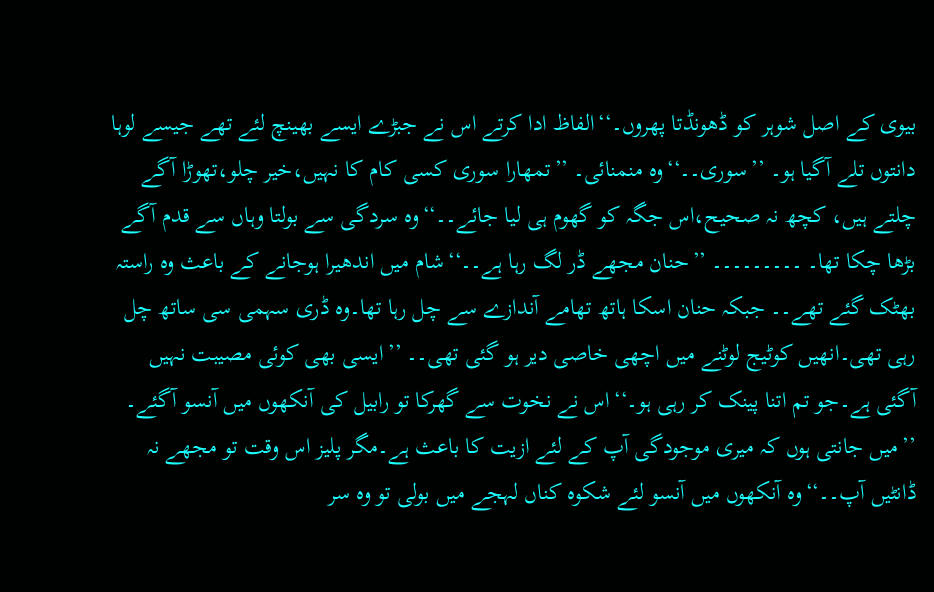بیوی کے اصل شوہر کو ڈھونڈتا پھروں۔‘‘الفاظ ادا کرتے اس نے جبڑے ایسے بھینچ لئے تھے جیسے لوہا دانتوں تلے آگیا ہو۔ ’’سوری۔۔‘‘وہ منمنائی۔ ’’تمھارا سوری کسی کام کا نہیں،خیر چلو،تھوڑا آگے چلتے ہیں، کچھ نہ صحیح،اس جگہ کو گھوم ہی لیا جائے۔۔‘‘وہ سردگی سے بولتا وہاں سے قدم آگے بڑھا چکا تھا۔ ۔۔۔۔۔۔۔۔۔ ’’حنان مجھے ڈر لگ رہا ہے۔۔‘‘شام میں اندھیرا ہوجانے کے باعث وہ راستہ بھٹک گئے تھے۔۔ جبکہ حنان اسکا ہاتھ تھامے آندازے سے چل رہا تھا۔وہ ڈری سہمی سی ساتھ چل رہی تھی۔انھیں کوٹیج لوٹنے میں اچھی خاصی دیر ہو گئی تھی۔۔ ’’ایسی بھی کوئی مصیبت نہیں آگئی ہے۔جو تم اتنا پینک کر رہی ہو۔‘‘اس نے نخوت سے گھرکا تو رابیل کی آنکھوں میں آنسو آگئے۔ ’’میں جانتی ہوں کہ میری موجودگی آپ کے لئے ازیت کا باعث ہے۔مگر پلیز اس وقت تو مجھے نہ ڈانٹیں آپ۔۔‘‘وہ آنکھوں میں آنسو لئے شکوہ کناں لہجے میں بولی تو وہ سر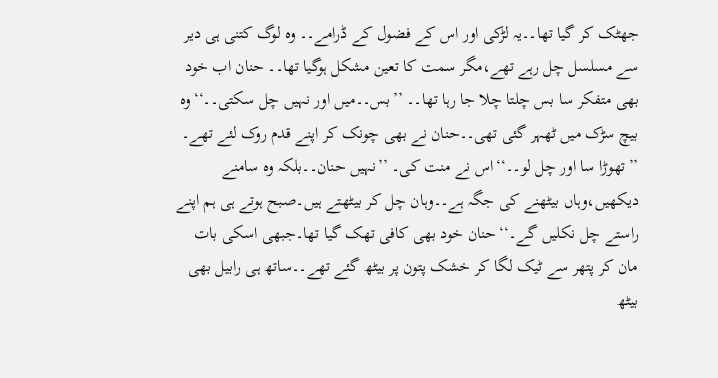جھٹک کر گیا تھا۔۔یہ لڑکی اور اس کے فضول کے ڈرامے۔۔ وہ لوگ کتنی ہی دیر سے مسلسل چل رہے تھے،مگر سمت کا تعین مشکل ہوگیا تھا۔۔ حنان اب خود بھی متفکر سا بس چلتا چلا جا رہا تھا۔۔ ’’بس۔۔میں اور نہیں چل سکتی۔۔‘‘وہ بیچ سڑک میں ٹھہر گئی تھی۔۔حنان نے بھی چونک کر اپنے قدم روک لئے تھے۔ ’’تھوڑا سا اور چل لو۔۔‘‘اس نے منت کی۔ ’’نہیں حنان۔۔بلکہ وہ سامنے دیکھیں،وہاں بیٹھنے کی جگہ ہے۔۔وہان چل کر بیٹھتے ہیں۔صبح ہوتے ہی ہم اپنے راستے چل نکلیں گے۔‘‘حنان خود بھی کافی تھک گیا تھا۔جبھی اسکی بات مان کر پتھر سے ٹیک لگا کر خشک پتون پر بیٹھ گئے تھے۔۔ساتھ ہی رابیل بھی بیٹھ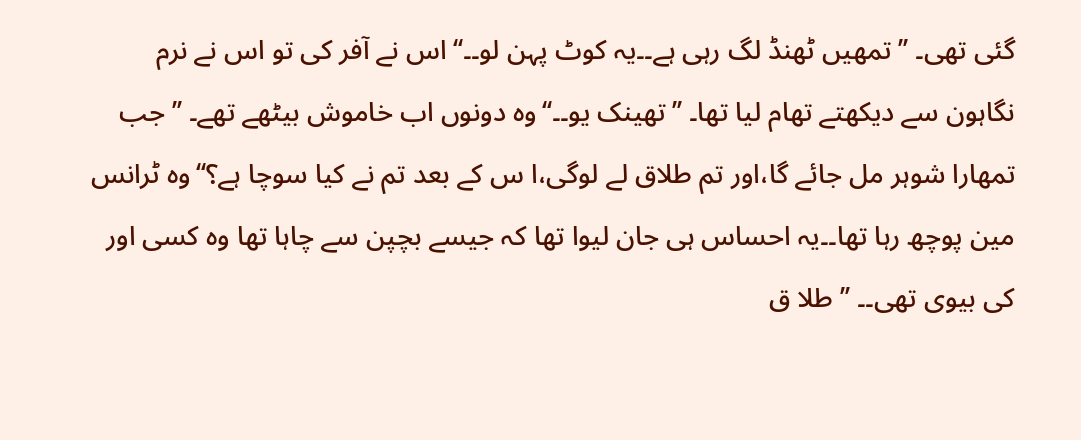گئی تھی۔ ’’تمھیں ٹھنڈ لگ رہی ہے۔۔یہ کوٹ پہن لو۔۔‘‘اس نے آفر کی تو اس نے نرم نگاہون سے دیکھتے تھام لیا تھا۔ ’’تھینک یو۔۔‘‘وہ دونوں اب خاموش بیٹھے تھے۔ ’’جب تمھارا شوہر مل جائے گا،اور تم طلاق لے لوگی،ا س کے بعد تم نے کیا سوچا ہے؟‘‘وہ ٹرانس مین پوچھ رہا تھا۔۔یہ احساس ہی جان لیوا تھا کہ جیسے بچپن سے چاہا تھا وہ کسی اور کی بیوی تھی۔۔ ’’طلا ق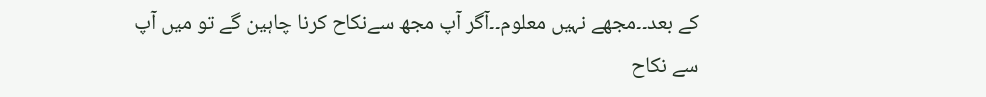کے بعد۔۔مجھے نہیں معلوم۔۔آگر آپ مجھ سےنکاح کرنا چاہین گے تو میں آپ سے نکاح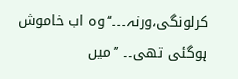کرلونگی،ورنہ۔۔۔‘‘وہ اب خاموش ہوگئی تھی۔۔ ’’میں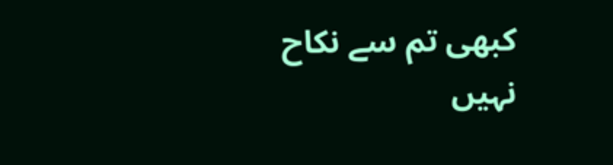کبھی تم سے نکاح نہیں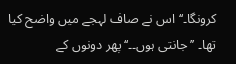کرونگا۔‘‘اس نے صاف لہجے میں واضح کیا تھا۔ ’’جانتی ہوں۔۔‘‘پھر دونوں کے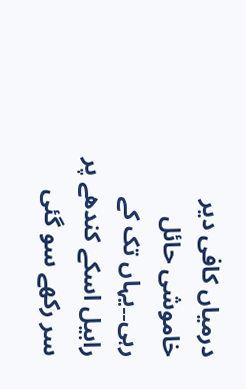درمیاں کافی دیر خاموشی حائل رہی۔۔یہاں تک کے رابیل اسکے کندھے پر سر رکھے سو گئی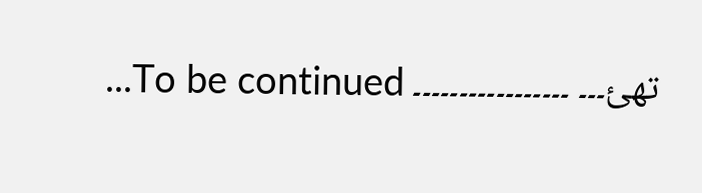تھئ۔۔۔ ۔۔۔۔۔۔۔۔۔۔۔۔۔۔۔۔۔ To be continued...